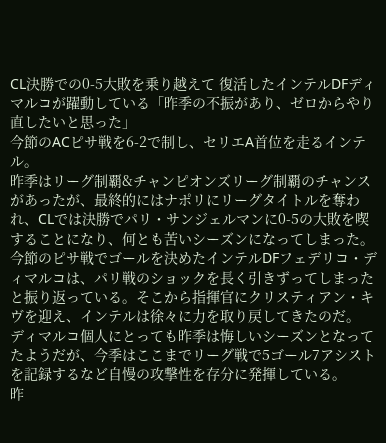CL決勝での0-5大敗を乗り越えて 復活したインテルDFディマルコが躍動している「昨季の不振があり、ゼロからやり直したいと思った」
今節のACピサ戦を6-2で制し、セリエA首位を走るインテル。
昨季はリーグ制覇&チャンピオンズリーグ制覇のチャンスがあったが、最終的にはナポリにリーグタイトルを奪われ、CLでは決勝でパリ・サンジェルマンに0-5の大敗を喫することになり、何とも苦いシーズンになってしまった。
今節のピサ戦でゴールを決めたインテルDFフェデリコ・ディマルコは、パリ戦のショックを長く引きずってしまったと振り返っている。そこから指揮官にクリスティアン・キヴを迎え、インテルは徐々に力を取り戻してきたのだ。
ディマルコ個人にとっても昨季は悔しいシーズンとなってたようだが、今季はここまでリーグ戦で5ゴール7アシストを記録するなど自慢の攻撃性を存分に発揮している。
昨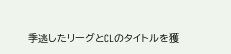季逃したリーグとCLのタイトルを獲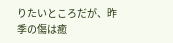りたいところだが、昨季の傷は癒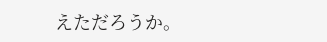えただろうか。